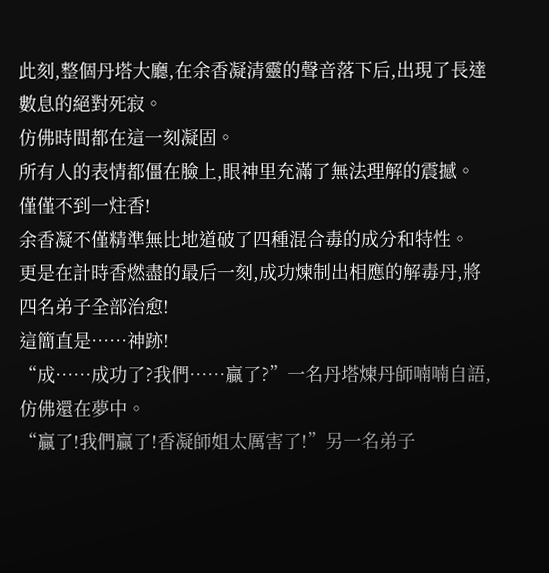此刻,整個丹塔大廳,在余香凝清靈的聲音落下后,出現了長達數息的絕對死寂。
仿佛時間都在這一刻凝固。
所有人的表情都僵在臉上,眼神里充滿了無法理解的震撼。
僅僅不到一炷香!
余香凝不僅精準無比地道破了四種混合毒的成分和特性。
更是在計時香燃盡的最后一刻,成功煉制出相應的解毒丹,將四名弟子全部治愈!
這簡直是……神跡!
“成……成功了?我們……贏了?”一名丹塔煉丹師喃喃自語,仿佛還在夢中。
“贏了!我們贏了!香凝師姐太厲害了!”另一名弟子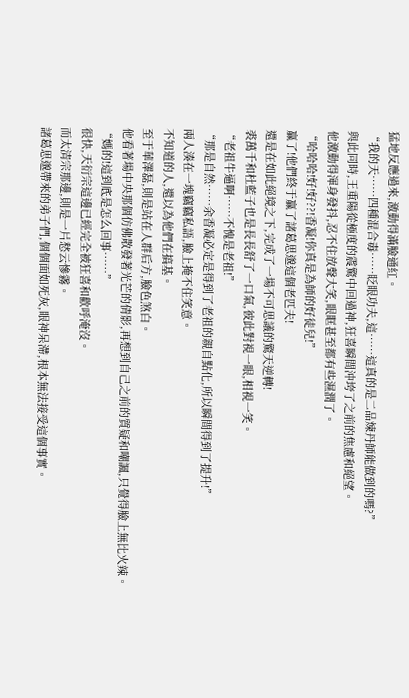猛地反應過來,激動得滿臉通紅。
“我的天……四種混合毒……眨眼功夫,這……這真的是二品煉丹師能做到的嗎?”
與此同時,王重陽從極度的震驚中回過神,狂喜瞬間沖垮了之前的焦慮和絕望。
他激動得渾身發抖,忍不住放聲大笑,眼眶甚至都有些濕潤了。
“哈哈哈!好!好??!香凝!你真是為師的好徒兒!”
贏了!他們終于贏了諸葛思邈這個老匹夫!
還是在如此絕境之下,完成了一場不可思議的驚天逆轉!
裘萬千和杜藍子也是長長舒了一口氣,彼此對視一眼,相視一笑。
“老祖牛逼啊……不愧是老祖!”
“那是自然……余香凝必定是得到了老祖的親自點化,所以瞬間得到了提升!”
兩人湊在一塊竊竊私語,臉上掩不住笑意。
不知道的人,還以為他們在搞基。
至于華澤磊,則是站在人群后方,臉色煞白。
他看著場中央那個仿佛散發著光芒的倩影,再想到自己之前的質疑和嘲諷,只覺得臉上無比火辣。
“媽的!這到底是怎么回事……”
很快,天衍宗這邊已經完全被狂喜和歡呼淹沒。
而太清宗那邊,則是一片愁云慘霧。
諸葛思邈帶來的弟子們,個個面如死灰,眼神呆滯,根本無法接受這個事實。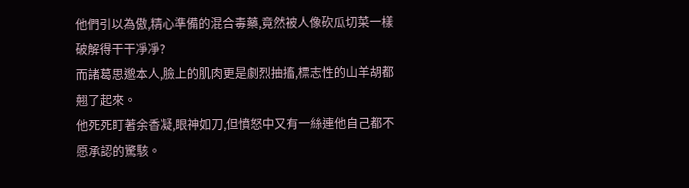他們引以為傲,精心準備的混合毒藥,竟然被人像砍瓜切菜一樣破解得干干凈凈?
而諸葛思邈本人,臉上的肌肉更是劇烈抽搐,標志性的山羊胡都翹了起來。
他死死盯著余香凝,眼神如刀,但憤怒中又有一絲連他自己都不愿承認的驚駭。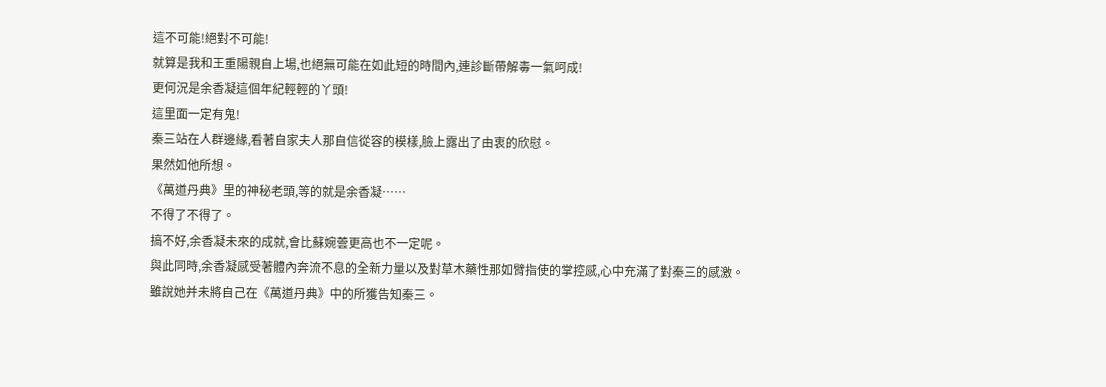這不可能!絕對不可能!
就算是我和王重陽親自上場,也絕無可能在如此短的時間內,連診斷帶解毒一氣呵成!
更何況是余香凝這個年紀輕輕的丫頭!
這里面一定有鬼!
秦三站在人群邊緣,看著自家夫人那自信從容的模樣,臉上露出了由衷的欣慰。
果然如他所想。
《萬道丹典》里的神秘老頭,等的就是余香凝……
不得了不得了。
搞不好,余香凝未來的成就,會比蘇婉蕓更高也不一定呢。
與此同時,余香凝感受著體內奔流不息的全新力量以及對草木藥性那如臂指使的掌控感,心中充滿了對秦三的感激。
雖說她并未將自己在《萬道丹典》中的所獲告知秦三。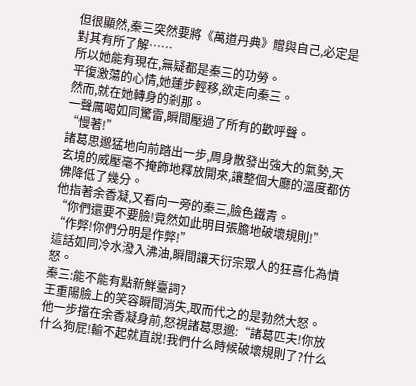但很顯然,秦三突然要將《萬道丹典》贈與自己,必定是對其有所了解……
所以她能有現在,無疑都是秦三的功勞。
平復激蕩的心情,她蓮步輕移,欲走向秦三。
然而,就在她轉身的剎那。
一聲厲喝如同驚雷,瞬間壓過了所有的歡呼聲。
“慢著!”
諸葛思邈猛地向前踏出一步,周身散發出強大的氣勢,天玄境的威壓毫不掩飾地釋放開來,讓整個大廳的溫度都仿佛降低了幾分。
他指著余香凝,又看向一旁的秦三,臉色鐵青。
“你們還要不要臉!竟然如此明目張膽地破壞規則!”
“作弊!你們分明是作弊!”
這話如同冷水潑入沸油,瞬間讓天衍宗眾人的狂喜化為憤怒。
秦三:能不能有點新鮮臺詞?
王重陽臉上的笑容瞬間消失,取而代之的是勃然大怒。
他一步擋在余香凝身前,怒視諸葛思邈:“諸葛匹夫!你放什么狗屁!輸不起就直說!我們什么時候破壞規則了?什么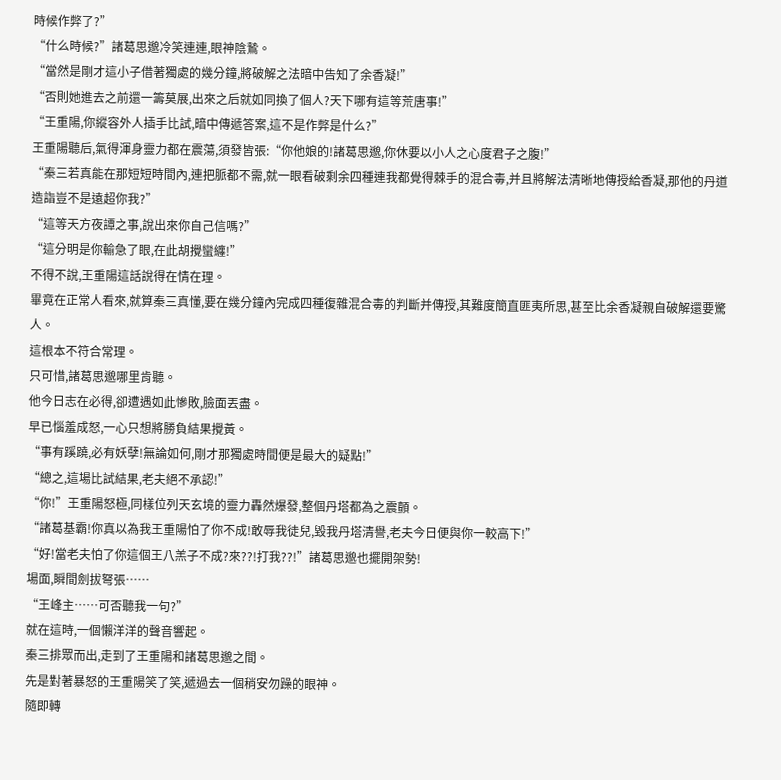時候作弊了?”
“什么時候?”諸葛思邈冷笑連連,眼神陰鷙。
“當然是剛才這小子借著獨處的幾分鐘,將破解之法暗中告知了余香凝!”
“否則她進去之前還一籌莫展,出來之后就如同換了個人?天下哪有這等荒唐事!”
“王重陽,你縱容外人插手比試,暗中傳遞答案,這不是作弊是什么?”
王重陽聽后,氣得渾身靈力都在震蕩,須發皆張:“你他娘的!諸葛思邈,你休要以小人之心度君子之腹!”
“秦三若真能在那短短時間內,連把脈都不需,就一眼看破剩余四種連我都覺得棘手的混合毒,并且將解法清晰地傳授給香凝,那他的丹道造詣豈不是遠超你我?”
“這等天方夜譚之事,說出來你自己信嗎?”
“這分明是你輸急了眼,在此胡攪蠻纏!”
不得不說,王重陽這話說得在情在理。
畢竟在正常人看來,就算秦三真懂,要在幾分鐘內完成四種復雜混合毒的判斷并傳授,其難度簡直匪夷所思,甚至比余香凝親自破解還要驚人。
這根本不符合常理。
只可惜,諸葛思邈哪里肯聽。
他今日志在必得,卻遭遇如此慘敗,臉面丟盡。
早已惱羞成怒,一心只想將勝負結果攪黃。
“事有蹊蹺,必有妖孽!無論如何,剛才那獨處時間便是最大的疑點!”
“總之,這場比試結果,老夫絕不承認!”
“你!”王重陽怒極,同樣位列天玄境的靈力轟然爆發,整個丹塔都為之震顫。
“諸葛基霸!你真以為我王重陽怕了你不成!敢辱我徒兒,毀我丹塔清譽,老夫今日便與你一較高下!”
“好!當老夫怕了你這個王八羔子不成?來??!打我??!”諸葛思邈也擺開架勢!
場面,瞬間劍拔弩張……
“王峰主……可否聽我一句?”
就在這時,一個懶洋洋的聲音響起。
秦三排眾而出,走到了王重陽和諸葛思邈之間。
先是對著暴怒的王重陽笑了笑,遞過去一個稍安勿躁的眼神。
隨即轉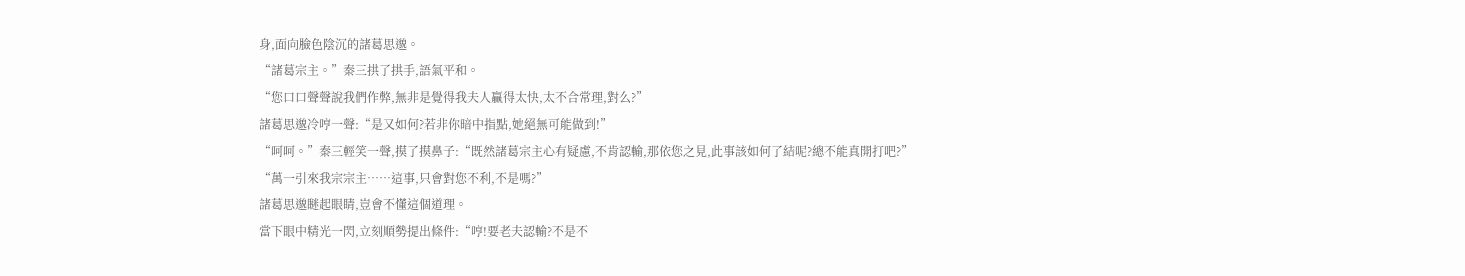身,面向臉色陰沉的諸葛思邈。
“諸葛宗主。”秦三拱了拱手,語氣平和。
“您口口聲聲說我們作弊,無非是覺得我夫人贏得太快,太不合常理,對么?”
諸葛思邈冷哼一聲:“是又如何?若非你暗中指點,她絕無可能做到!”
“呵呵。”秦三輕笑一聲,摸了摸鼻子:“既然諸葛宗主心有疑慮,不肯認輸,那依您之見,此事該如何了結呢?總不能真開打吧?”
“萬一引來我宗宗主……這事,只會對您不利,不是嗎?”
諸葛思邈瞇起眼睛,豈會不懂這個道理。
當下眼中精光一閃,立刻順勢提出條件:“哼!要老夫認輸?不是不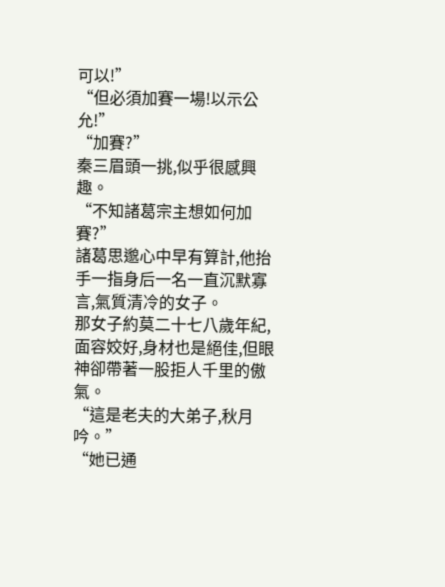可以!”
“但必須加賽一場!以示公允!”
“加賽?”
秦三眉頭一挑,似乎很感興趣。
“不知諸葛宗主想如何加賽?”
諸葛思邈心中早有算計,他抬手一指身后一名一直沉默寡言,氣質清冷的女子。
那女子約莫二十七八歲年紀,面容姣好,身材也是絕佳,但眼神卻帶著一股拒人千里的傲氣。
“這是老夫的大弟子,秋月吟。”
“她已通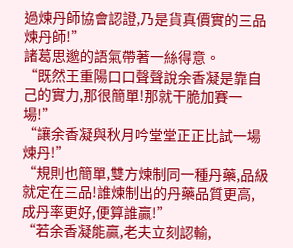過煉丹師協會認證,乃是貨真價實的三品煉丹師!”
諸葛思邈的語氣帶著一絲得意。
“既然王重陽口口聲聲說余香凝是靠自己的實力,那很簡單!那就干脆加賽一場!”
“讓余香凝與秋月吟堂堂正正比試一場煉丹!”
“規則也簡單,雙方煉制同一種丹藥,品級就定在三品!誰煉制出的丹藥品質更高,成丹率更好,便算誰贏!”
“若余香凝能贏,老夫立刻認輸,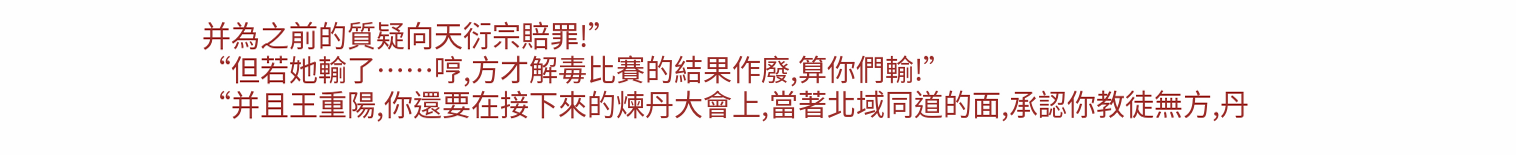并為之前的質疑向天衍宗賠罪!”
“但若她輸了……哼,方才解毒比賽的結果作廢,算你們輸!”
“并且王重陽,你還要在接下來的煉丹大會上,當著北域同道的面,承認你教徒無方,丹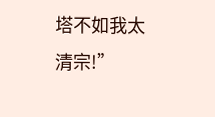塔不如我太清宗!”